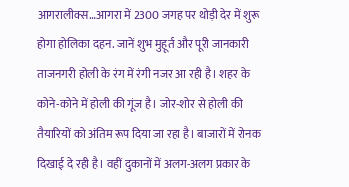आगरालीक्स…आगरा में 2300 जगह पर थोड़ी देर में शुरू होगा होलिका दहन. जानें शुभ मुहूर्त और पूरी जानकारी
ताजनगरी होली के रंग में रंगी नजर आ रही है। शहर के कोने-कोने में होली की गूंज है। जोर-शोर से होली की तैयारियों को अंतिम रूप दिया जा रहा है। बाजारों में रोनक दिखाई दे रही है। वहीं दुकानों में अलग-अलग प्रकार के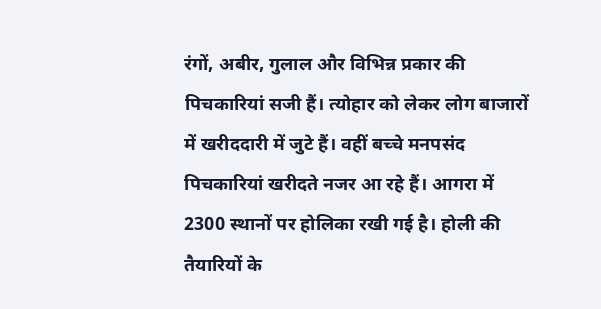रंगों, अबीर, गुलाल और विभिन्न प्रकार की पिचकारियां सजी हैं। त्योहार को लेकर लोग बाजारों में खरीददारी में जुटे हैं। वहीं बच्चे मनपसंद पिचकारियां खरीदते नजर आ रहे हैं। आगरा में 2300 स्थानों पर होलिका रखी गई है। होली की तैयारियों के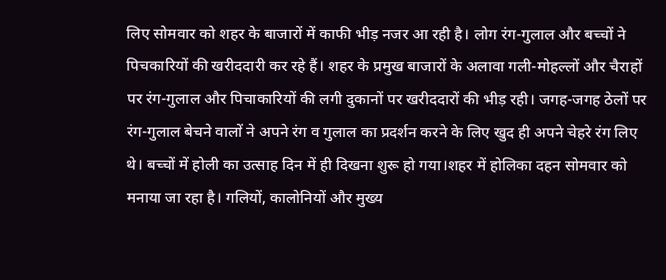लिए सोमवार को शहर के बाजारों में काफी भीड़ नजर आ रही है। लोग रंग-गुलाल और बच्चों ने पिचकारियों की खरीददारी कर रहे हैं। शहर के प्रमुख बाजारों के अलावा गली-मोहल्लों और चैराहों पर रंग-गुलाल और पिचाकारियों की लगी दुकानों पर खरीददारों की भीड़ रही। जगह-जगह ठेलों पर रंग-गुलाल बेचने वालों ने अपने रंग व गुलाल का प्रदर्शन करने के लिए खुद ही अपने चेहरे रंग लिए थे। बच्चों में होली का उत्साह दिन में ही दिखना शुरू हो गया।शहर में होलिका दहन सोमवार को मनाया जा रहा है। गलियों, कालोनियों और मुख्य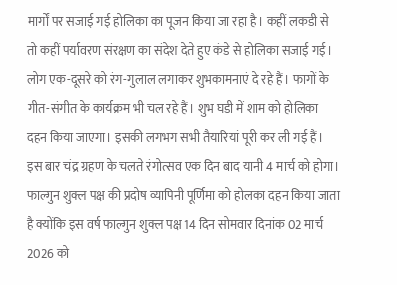मार्गों पर सजाई गई होलिका का पूजन किया जा रहा है। कहीं लकडी से तो कहीं पर्यावरण संरक्षण का संदेश देते हुए कंडे से होलिका सजाई गई। लोग एक-दूसरे को रंग-गुलाल लगाकर शुभकामनाएं दे रहे हैं। फागों के गीत-संगीत के कार्यक्रम भी चल रहे हैं। शुभ घडी में शाम को होलिका दहन किया जाएगा। इसकी लगभग सभी तैयारियां पूरी कर ली गई हैं। इस बार चंद्र ग्रहण के चलते रंगोत्सव एक दिन बाद यानी 4 मार्च को होगा।
फाल्गुन शुक्ल पक्ष की प्रदोष व्यापिनी पूर्णिमा को होलका दहन किया जाता है क्योंकि इस वर्ष फाल्गुन शुक्ल पक्ष 14 दिन सोमवार दिनांक 02 मार्च 2026 को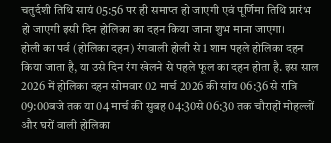चतुर्दशी तिथि सायं 05:56 पर ही समाप्त हो जाएगी एवं पूर्णिमा तिथि प्रारंभ हो जाएगी इसी दिन होलिका का दहन किया जाना शुभ माना जाएगा।
होली का पर्व (होलिका दहन) रंगवाली होली से 1 शाम पहले होलिका दहन किया जाता है, या उसे दिन रंग खेलने से पहले फूल का दहन होता है. इस साल 2026 में होलिका दहन सोमवार 02 मार्च 2026 की सांय 06:36 से रात्रि 09:00बजे तक या 04 मार्च की सुबह 04:30से 06:30 तक चौराहों मोहल्लों और घरों वाली होलिका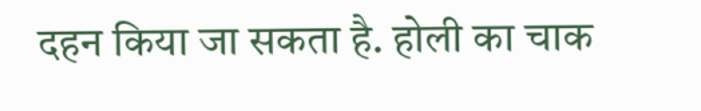दहन किया जा सकता है. होली का चाक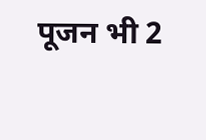पूजन भी 2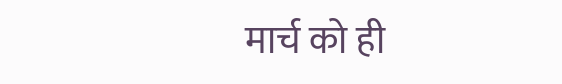मार्च को ही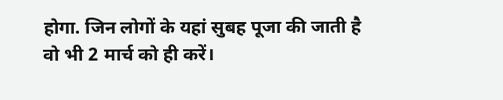होगा. जिन लोगों के यहां सुबह पूजा की जाती है वो भी 2 मार्च को ही करें।